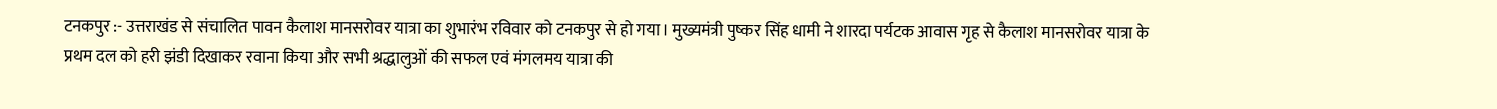टनकपुर :- उत्तराखंड से संचालित पावन कैलाश मानसरोवर यात्रा का शुभारंभ रविवार को टनकपुर से हो गया। मुख्यमंत्री पुष्कर सिंह धामी ने शारदा पर्यटक आवास गृह से कैलाश मानसरोवर यात्रा के प्रथम दल को हरी झंडी दिखाकर रवाना किया और सभी श्रद्धालुओं की सफल एवं मंगलमय यात्रा की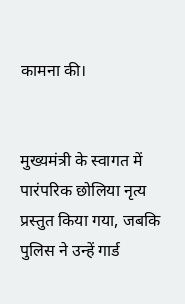कामना की।


मुख्यमंत्री के स्वागत में पारंपरिक छोलिया नृत्य प्रस्तुत किया गया, जबकि पुलिस ने उन्हें गार्ड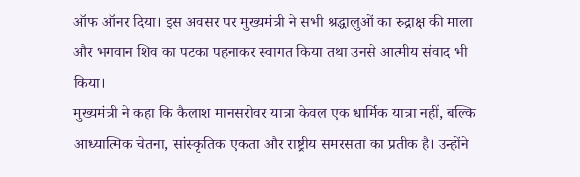ऑफ ऑनर दिया। इस अवसर पर मुख्यमंत्री ने सभी श्रद्धालुओं का रुद्राक्ष की माला और भगवान शिव का पटका पहनाकर स्वागत किया तथा उनसे आत्मीय संवाद भी किया।
मुख्यमंत्री ने कहा कि कैलाश मानसरोवर यात्रा केवल एक धार्मिक यात्रा नहीं, बल्कि आध्यात्मिक चेतना, सांस्कृतिक एकता और राष्ट्रीय समरसता का प्रतीक है। उन्होंने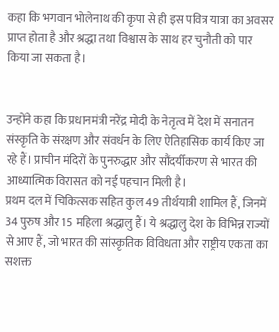कहा कि भगवान भोलेनाथ की कृपा से ही इस पवित्र यात्रा का अवसर प्राप्त होता है और श्रद्धा तथा विश्वास के साथ हर चुनौती को पार किया जा सकता है।


उन्होंने कहा कि प्रधानमंत्री नरेंद्र मोदी के नेतृत्व में देश में सनातन संस्कृति के संरक्षण और संवर्धन के लिए ऐतिहासिक कार्य किए जा रहे हैं। प्राचीन मंदिरों के पुनरुद्धार और सौंदर्यीकरण से भारत की आध्यात्मिक विरासत को नई पहचान मिली है।
प्रथम दल में चिकित्सक सहित कुल 49 तीर्थयात्री शामिल हैं, जिनमें 34 पुरुष और 15 महिला श्रद्धालु हैं। ये श्रद्धालु देश के विभिन्न राज्यों से आए हैं, जो भारत की सांस्कृतिक विविधता और राष्ट्रीय एकता का सशक्त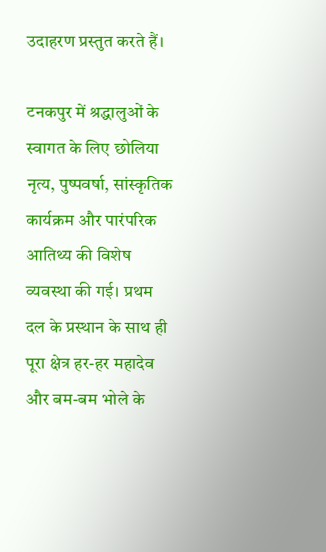उदाहरण प्रस्तुत करते हैं।

टनकपुर में श्रद्धालुओं के स्वागत के लिए छोलिया नृत्य, पुष्पवर्षा, सांस्कृतिक कार्यक्रम और पारंपरिक आतिथ्य की विशेष व्यवस्था की गई। प्रथम दल के प्रस्थान के साथ ही पूरा क्षेत्र हर-हर महादेव और बम-बम भोले के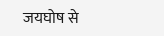जयघोष से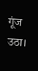गूंज उठा।